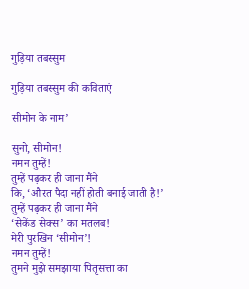गुड़िया तबस्सुम

गुड़िया तबस्सुम की कविताएं

सीमोन के नाम’

सुनो, सीमोन!
नमन तुम्हें!
तुम्हें पढ़कर ही जाना मैंने
कि, ‘औरत पैदा नहीं होती बनाई जाती है!’
तुम्हें पढ़कर ही जाना मैंने
‘सेकेंड सेक्स’ का मतलब!
मेरी पुरखिन ‘सीमोन’!
नमन तुम्हें!
तुमने मुझे समझाया पितृसत्ता का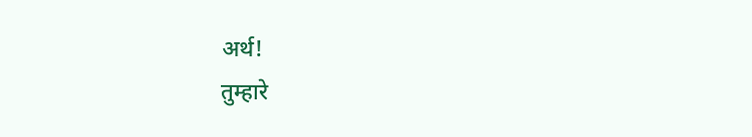अर्थ!
तुम्हारे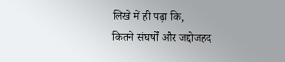लिखे में ही पढ़ा कि,
कितने संघर्षों और जद्दोजहद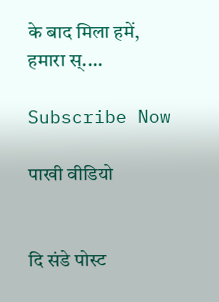के बाद मिला हमें,
हमारा स्....

Subscribe Now

पाखी वीडियो


दि संडे पोस्ट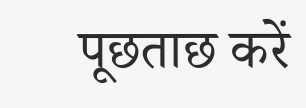पूछताछ करें